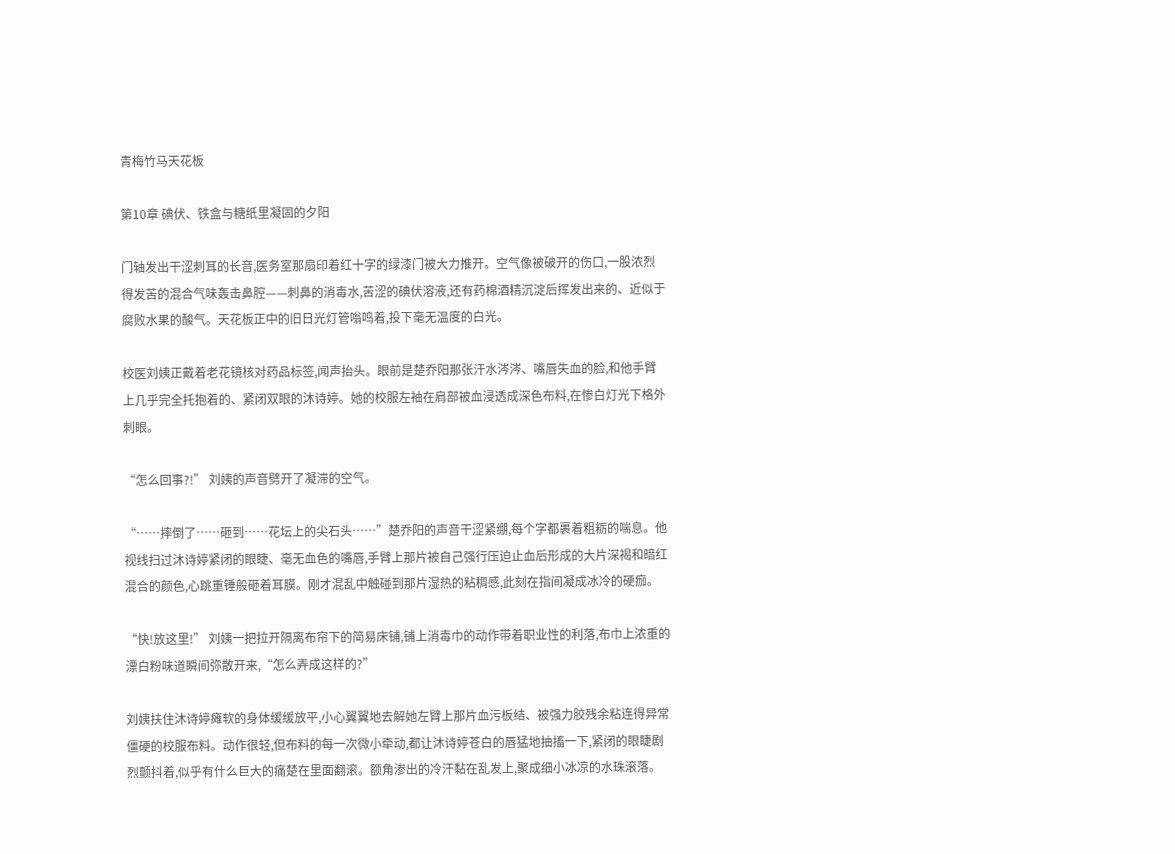青梅竹马天花板

第10章 碘伏、铁盒与糖纸里凝固的夕阳

门轴发出干涩刺耳的长音,医务室那扇印着红十字的绿漆门被大力推开。空气像被破开的伤口,一股浓烈得发苦的混合气味轰击鼻腔——刺鼻的消毒水,苦涩的碘伏溶液,还有药棉酒精沉淀后挥发出来的、近似于腐败水果的酸气。天花板正中的旧日光灯管嗡鸣着,投下毫无温度的白光。

校医刘姨正戴着老花镜核对药品标签,闻声抬头。眼前是楚乔阳那张汗水涔涔、嘴唇失血的脸,和他手臂上几乎完全托抱着的、紧闭双眼的沐诗婷。她的校服左袖在肩部被血浸透成深色布料,在惨白灯光下格外刺眼。

“怎么回事?!” 刘姨的声音劈开了凝滞的空气。

“……摔倒了……砸到……花坛上的尖石头……”楚乔阳的声音干涩紧绷,每个字都裹着粗粝的喘息。他视线扫过沐诗婷紧闭的眼睫、毫无血色的嘴唇,手臂上那片被自己强行压迫止血后形成的大片深褐和暗红混合的颜色,心跳重锤般砸着耳膜。刚才混乱中触碰到那片湿热的粘稠感,此刻在指间凝成冰冷的硬痂。

“快!放这里!” 刘姨一把拉开隔离布帘下的简易床铺,铺上消毒巾的动作带着职业性的利落,布巾上浓重的漂白粉味道瞬间弥散开来,“怎么弄成这样的?”

刘姨扶住沐诗婷瘫软的身体缓缓放平,小心翼翼地去解她左臂上那片血污板结、被强力胶残余粘连得异常僵硬的校服布料。动作很轻,但布料的每一次微小牵动,都让沐诗婷苍白的唇猛地抽搐一下,紧闭的眼睫剧烈颤抖着,似乎有什么巨大的痛楚在里面翻滚。额角渗出的冷汗黏在乱发上,聚成细小冰凉的水珠滚落。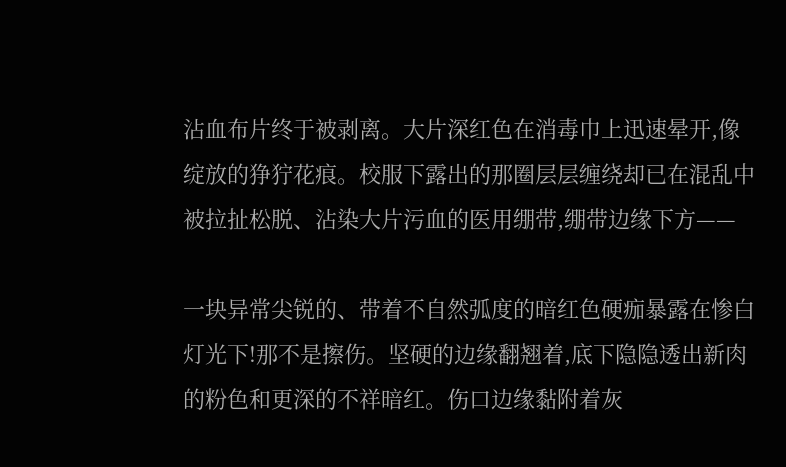沾血布片终于被剥离。大片深红色在消毒巾上迅速晕开,像绽放的狰狞花痕。校服下露出的那圈层层缠绕却已在混乱中被拉扯松脱、沾染大片污血的医用绷带,绷带边缘下方——

一块异常尖锐的、带着不自然弧度的暗红色硬痂暴露在惨白灯光下!那不是擦伤。坚硬的边缘翻翘着,底下隐隐透出新肉的粉色和更深的不祥暗红。伤口边缘黏附着灰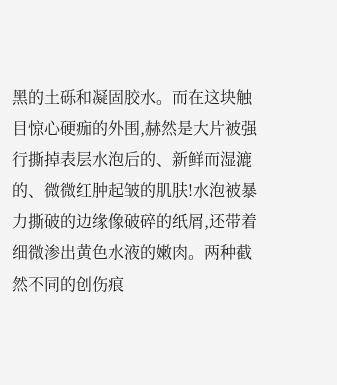黑的土砾和凝固胶水。而在这块触目惊心硬痂的外围,赫然是大片被强行撕掉表层水泡后的、新鲜而湿漉的、微微红肿起皱的肌肤!水泡被暴力撕破的边缘像破碎的纸屑,还带着细微渗出黄色水液的嫩肉。两种截然不同的创伤痕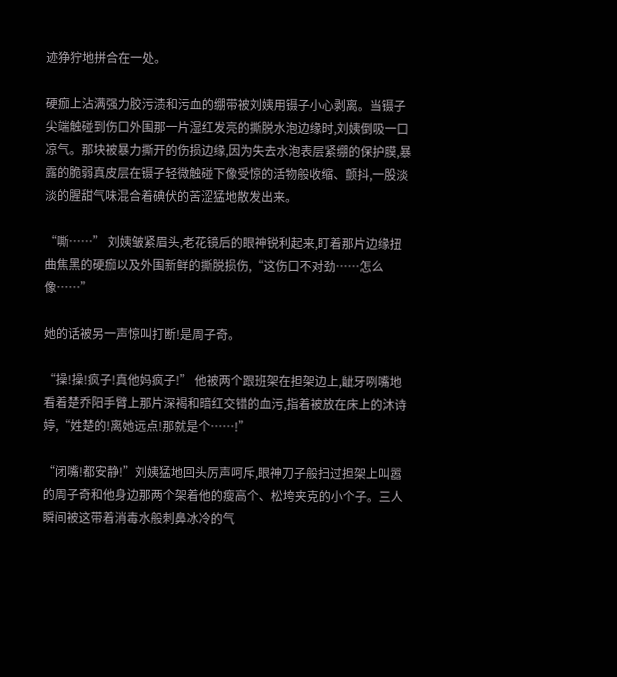迹狰狞地拼合在一处。

硬痂上沾满强力胶污渍和污血的绷带被刘姨用镊子小心剥离。当镊子尖端触碰到伤口外围那一片湿红发亮的撕脱水泡边缘时,刘姨倒吸一口凉气。那块被暴力撕开的伤损边缘,因为失去水泡表层紧绷的保护膜,暴露的脆弱真皮层在镊子轻微触碰下像受惊的活物般收缩、颤抖,一股淡淡的腥甜气味混合着碘伏的苦涩猛地散发出来。

“嘶……” 刘姨皱紧眉头,老花镜后的眼神锐利起来,盯着那片边缘扭曲焦黑的硬痂以及外围新鲜的撕脱损伤,“这伤口不对劲……怎么像……”

她的话被另一声惊叫打断!是周子奇。

“操!操!疯子!真他妈疯子!” 他被两个跟班架在担架边上,龇牙咧嘴地看着楚乔阳手臂上那片深褐和暗红交错的血污,指着被放在床上的沐诗婷,“姓楚的!离她远点!那就是个……!”

“闭嘴!都安静!”刘姨猛地回头厉声呵斥,眼神刀子般扫过担架上叫嚣的周子奇和他身边那两个架着他的瘦高个、松垮夹克的小个子。三人瞬间被这带着消毒水般刺鼻冰冷的气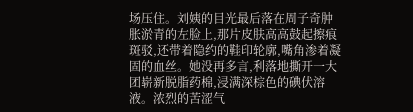场压住。刘姨的目光最后落在周子奇肿胀淤青的左脸上,那片皮肤高高鼓起擦痕斑驳,还带着隐约的鞋印轮廓,嘴角渗着凝固的血丝。她没再多言,利落地撕开一大团崭新脱脂药棉,浸满深棕色的碘伏溶液。浓烈的苦涩气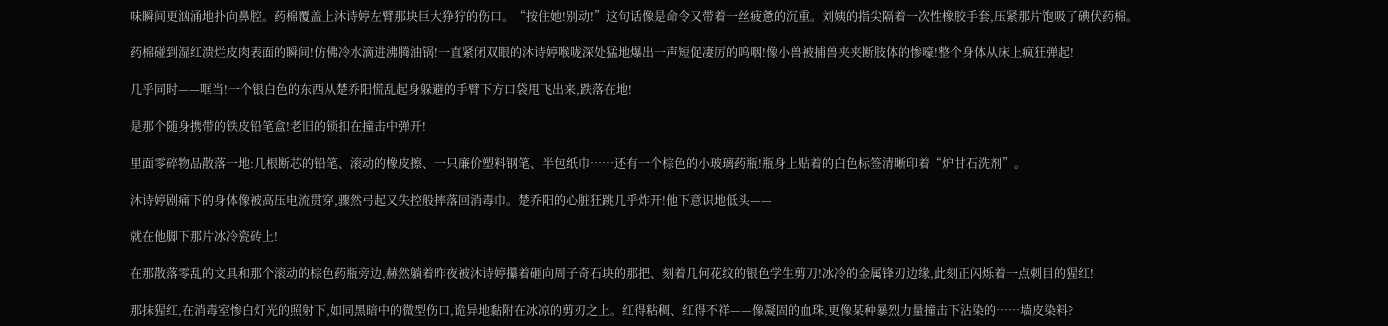味瞬间更汹涌地扑向鼻腔。药棉覆盖上沐诗婷左臂那块巨大狰狞的伤口。“按住她!别动!”这句话像是命令又带着一丝疲惫的沉重。刘姨的指尖隔着一次性橡胶手套,压紧那片饱吸了碘伏药棉。

药棉碰到湿红溃烂皮肉表面的瞬间!仿佛冷水滴进沸腾油锅!一直紧闭双眼的沐诗婷喉咙深处猛地爆出一声短促凄厉的呜咽!像小兽被捕兽夹夹断肢体的惨嚎!整个身体从床上疯狂弹起!

几乎同时——哐当!一个银白色的东西从楚乔阳慌乱起身躲避的手臂下方口袋甩飞出来,跌落在地!

是那个随身携带的铁皮铅笔盒!老旧的锁扣在撞击中弹开!

里面零碎物品散落一地:几根断芯的铅笔、滚动的橡皮擦、一只廉价塑料钢笔、半包纸巾……还有一个棕色的小玻璃药瓶!瓶身上贴着的白色标签清晰印着“炉甘石洗剂”。

沐诗婷剧痛下的身体像被高压电流贯穿,骤然弓起又失控般摔落回消毒巾。楚乔阳的心脏狂跳几乎炸开!他下意识地低头——

就在他脚下那片冰冷瓷砖上!

在那散落零乱的文具和那个滚动的棕色药瓶旁边,赫然躺着昨夜被沐诗婷攥着砸向周子奇石块的那把、刻着几何花纹的银色学生剪刀!冰冷的金属锋刃边缘,此刻正闪烁着一点刺目的猩红!

那抹猩红,在消毒室惨白灯光的照射下,如同黑暗中的微型伤口,诡异地黏附在冰凉的剪刃之上。红得粘稠、红得不祥——像凝固的血珠,更像某种暴烈力量撞击下沾染的……墙皮染料?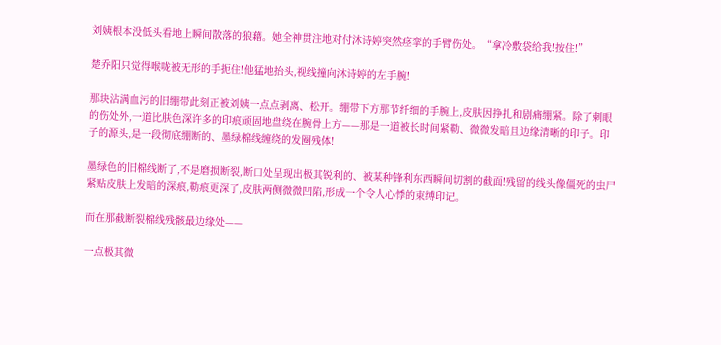刘姨根本没低头看地上瞬间散落的狼藉。她全神贯注地对付沐诗婷突然痉挛的手臂伤处。“拿冷敷袋给我!按住!”

楚乔阳只觉得喉咙被无形的手扼住!他猛地抬头,视线撞向沐诗婷的左手腕!

那块沾满血污的旧绷带此刻正被刘姨一点点剥离、松开。绷带下方那节纤细的手腕上,皮肤因挣扎和剧痛绷紧。除了刺眼的伤处外,一道比肤色深许多的印痕顽固地盘绕在腕骨上方——那是一道被长时间紧勒、微微发暗且边缘清晰的印子。印子的源头,是一段彻底绷断的、墨绿棉线缠绕的发圈残体!

墨绿色的旧棉线断了,不是磨损断裂,断口处呈现出极其锐利的、被某种锋利东西瞬间切割的截面!残留的线头像僵死的虫尸紧贴皮肤上发暗的深痕,勒痕更深了,皮肤两侧微微凹陷,形成一个令人心悸的束缚印记。

而在那截断裂棉线残骸最边缘处——

一点极其微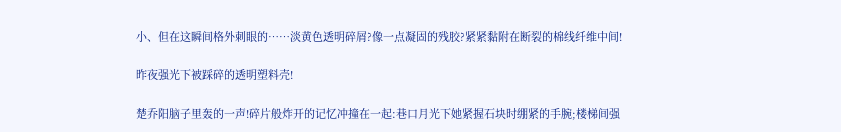小、但在这瞬间格外刺眼的……淡黄色透明碎屑?像一点凝固的残胶?紧紧黏附在断裂的棉线纤维中间!

昨夜强光下被踩碎的透明塑料壳!

楚乔阳脑子里轰的一声!碎片般炸开的记忆冲撞在一起:巷口月光下她紧握石块时绷紧的手腕;楼梯间强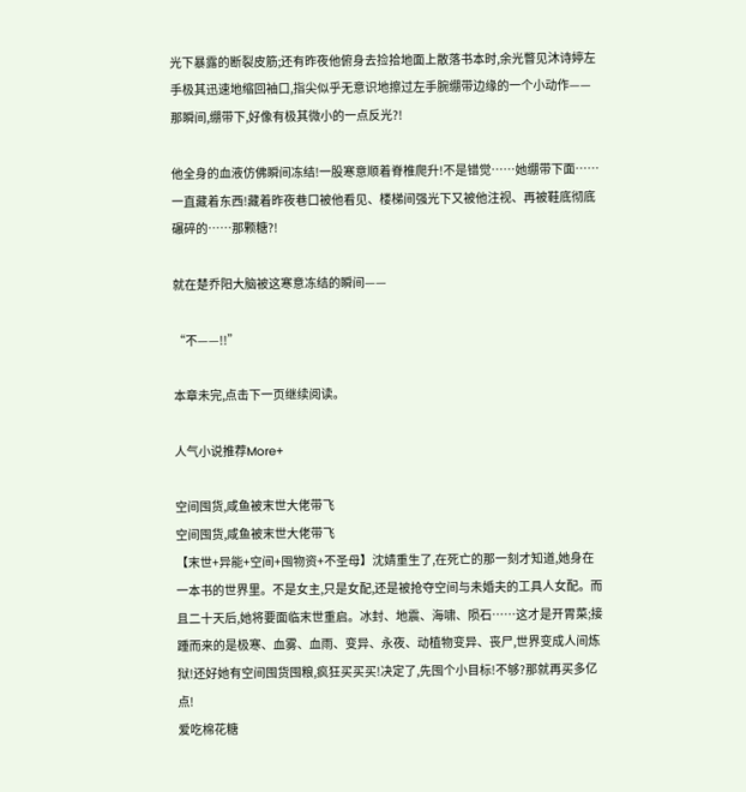光下暴露的断裂皮筋;还有昨夜他俯身去捡拾地面上散落书本时,余光瞥见沐诗婷左手极其迅速地缩回袖口,指尖似乎无意识地擦过左手腕绷带边缘的一个小动作——那瞬间,绷带下,好像有极其微小的一点反光?!

他全身的血液仿佛瞬间冻结!一股寒意顺着脊椎爬升!不是错觉……她绷带下面……一直藏着东西!藏着昨夜巷口被他看见、楼梯间强光下又被他注视、再被鞋底彻底碾碎的……那颗糖?!

就在楚乔阳大脑被这寒意冻结的瞬间——

“不——!!”

本章未完,点击下一页继续阅读。

人气小说推荐More+

空间囤货,咸鱼被末世大佬带飞
空间囤货,咸鱼被末世大佬带飞
【末世+异能+空间+囤物资+不圣母】沈婧重生了,在死亡的那一刻才知道,她身在一本书的世界里。不是女主,只是女配,还是被抢夺空间与未婚夫的工具人女配。而且二十天后,她将要面临末世重启。冰封、地震、海啸、陨石……这才是开胃菜;接踵而来的是极寒、血雾、血雨、变异、永夜、动植物变异、丧尸,世界变成人间炼狱!还好她有空间囤货囤粮,疯狂买买买!决定了,先囤个小目标!不够?那就再买多亿点!
爱吃棉花糖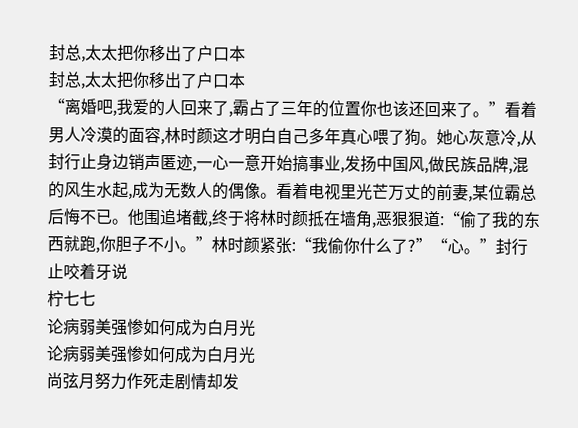封总,太太把你移出了户口本
封总,太太把你移出了户口本
“离婚吧,我爱的人回来了,霸占了三年的位置你也该还回来了。”看着男人冷漠的面容,林时颜这才明白自己多年真心喂了狗。她心灰意冷,从封行止身边销声匿迹,一心一意开始搞事业,发扬中国风,做民族品牌,混的风生水起,成为无数人的偶像。看着电视里光芒万丈的前妻,某位霸总后悔不已。他围追堵截,终于将林时颜抵在墙角,恶狠狠道:“偷了我的东西就跑,你胆子不小。”林时颜紧张:“我偷你什么了?”“心。”封行止咬着牙说
柠七七
论病弱美强惨如何成为白月光
论病弱美强惨如何成为白月光
尚弦月努力作死走剧情却发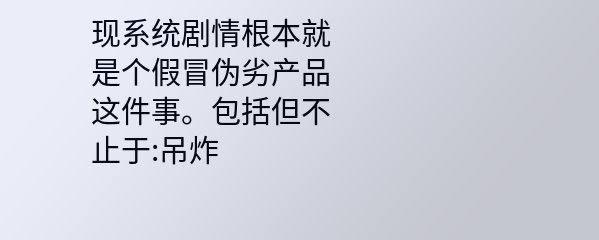现系统剧情根本就是个假冒伪劣产品这件事。包括但不止于:吊炸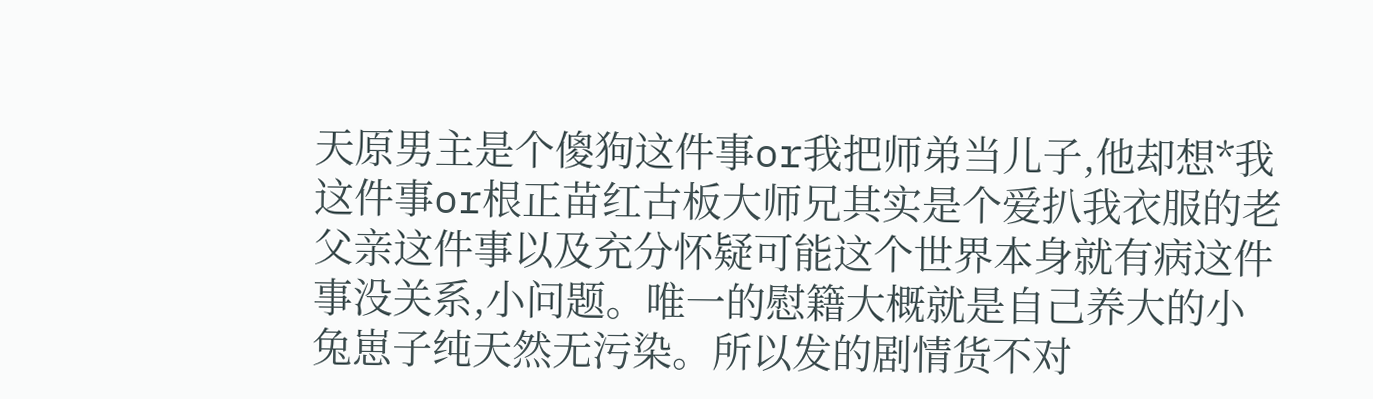天原男主是个傻狗这件事or我把师弟当儿子,他却想*我这件事or根正苗红古板大师兄其实是个爱扒我衣服的老父亲这件事以及充分怀疑可能这个世界本身就有病这件事没关系,小问题。唯一的慰籍大概就是自己养大的小兔崽子纯天然无污染。所以发的剧情货不对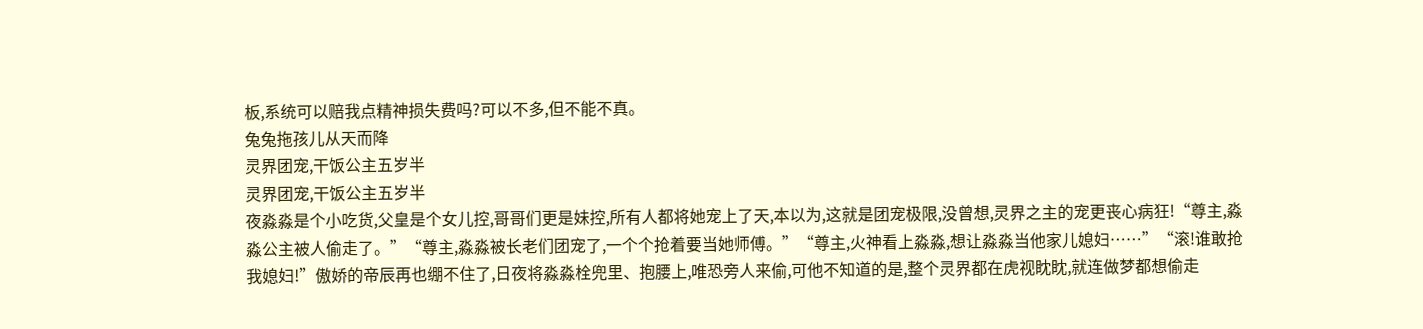板,系统可以赔我点精神损失费吗?可以不多,但不能不真。
兔兔拖孩儿从天而降
灵界团宠,干饭公主五岁半
灵界团宠,干饭公主五岁半
夜淼淼是个小吃货,父皇是个女儿控,哥哥们更是妹控,所有人都将她宠上了天,本以为,这就是团宠极限,没曾想,灵界之主的宠更丧心病狂!“尊主,淼淼公主被人偷走了。”“尊主,淼淼被长老们团宠了,一个个抢着要当她师傅。”“尊主,火神看上淼淼,想让淼淼当他家儿媳妇……”“滚!谁敢抢我媳妇!”傲娇的帝辰再也绷不住了,日夜将淼淼栓兜里、抱腰上,唯恐旁人来偷,可他不知道的是,整个灵界都在虎视眈眈,就连做梦都想偷走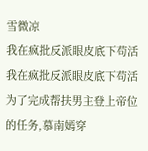雪微凉
我在疯批反派眼皮底下苟活
我在疯批反派眼皮底下苟活
为了完成帮扶男主登上帝位的任务,慕南嫣穿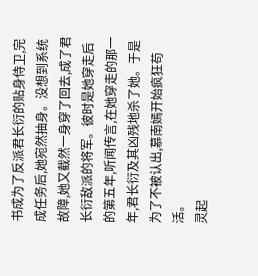书成为了反派君长衍的贴身侍卫,完成任务后,她宛然抽身。没想到系统故障,她又截然一身穿了回去,成了君长衍敌派的将军。彼时是她穿走后的第五年,听闻传言,在她穿走的那一年,君长衍及其凶残地杀了她。于是为了不被认出,慕南嫣开始疯狂苟活。
灵起